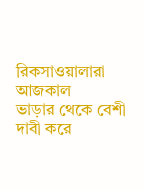রিকসাওয়ালারা আজকাল
ভাড়ার থেকে বেশী দাবী করে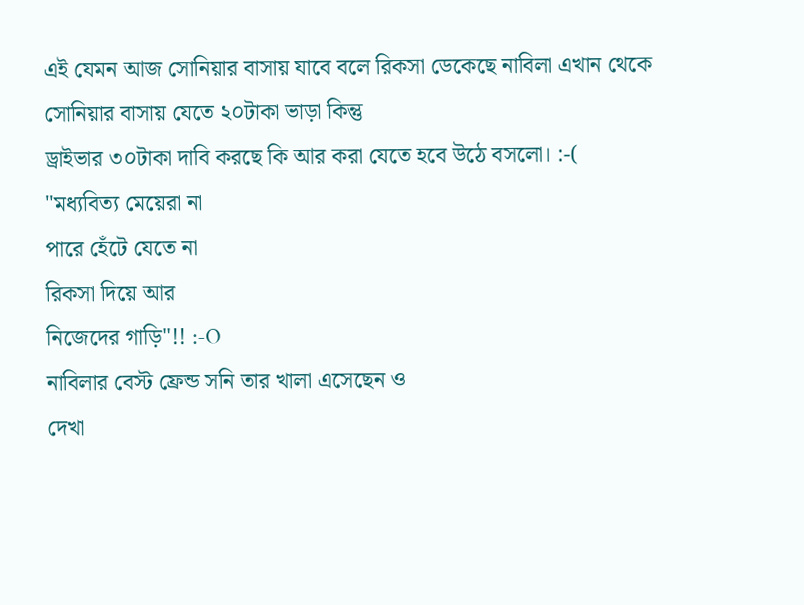এই যেমন আজ সোনিয়ার বাসায় যাবে বলে রিকসা ডেকেছে নাবিলা এখান থেকে সোনিয়ার বাসায় যেতে ২০টাকা ভাড়া কিন্তু
ড্রাইভার ৩০টাকা দাবি করছে কি আর করা যেতে হবে উঠে বসলো। :-(
"মধ্যবিত্য মেয়েরা না
পারে হেঁটে যেতে না
রিকসা দিয়ে আর
নিজেদের গাড়ি"!! :-O
নাবিলার বেস্ট ফ্রেন্ড সনি তার খালা এসেছেন ও
দেখা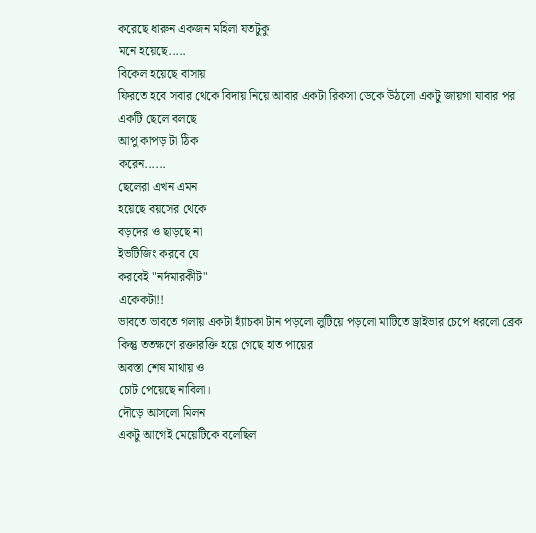করেছে ধারুন একজন মহিলা যতটুকু
মনে হয়েছে.....
বিকেল হয়েছে বাসায়
ফিরতে হবে সবার থেকে বিদায় নিয়ে আবার একটা রিকসা ডেকে উঠলো একটু জায়গা যাবার পর
একটি ছেলে বলছে
আপু কাপড় টা ঠিক
করেন......
ছেলেরা এখন এমন
হয়েছে বয়সের থেকে
বড়দের ও ছাড়ছে না
ইভটিজিং করবে যে
করবেই "নর্দমারকীট"
একেকটা!!
ভাবতে ভাবতে গলায় একটা হ্যাঁচকা টান পড়লো লুটিয়ে পড়লো মাটিতে ড্রাইভার চেপে ধরলো ব্রেক
কিন্তু ততক্ষণে রক্তারক্তি হয়ে গেছে হাত পায়ের
অবস্তা শেষ মাথায় ও
চোট পেয়েছে নাবিলা।
দৌড়ে আসলো মিলন
একটু আগেই মেয়েটিকে বলেছিল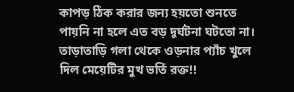কাপড় ঠিক করার জন্য হয়তো শুনতে পায়নি না হলে এত বড় দূর্ঘটনা ঘটতো না।
তাড়াতাড়ি গলা থেকে ওড়নার প্যাঁচ খুলে দিল মেয়েটির মুখ ভর্তি রক্ত!!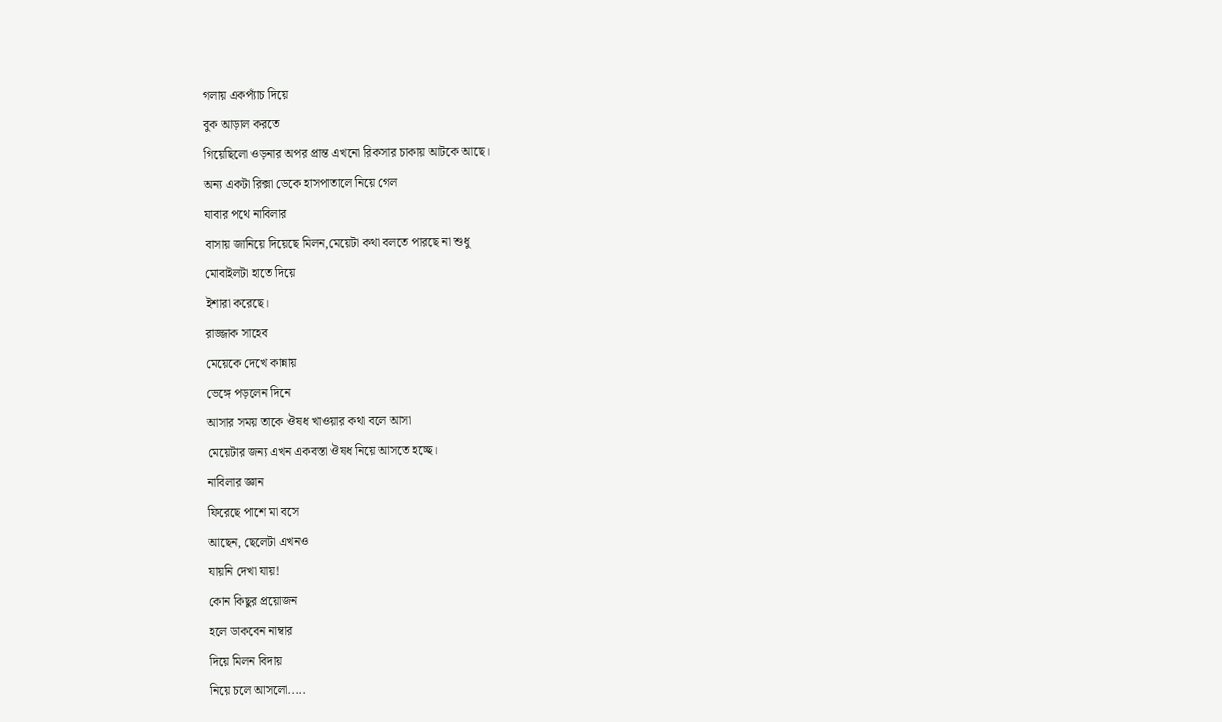গলায় একপ্যাঁচ দিয়ে
বুক আড়াল করতে
গিয়েছিলো ওড়নার অপর প্রান্ত এখনো রিকসার চাকায় আটকে আছে।
অন্য একটা রিক্সা ডেকে হাসপাতালে নিয়ে গেল
যাবার পথে নাবিলার
বাসায় জানিয়ে দিয়েছে মিলন,মেয়েটা কথা বলতে পারছে না শুধু
মোবাইলটা হাতে দিয়ে
ইশারা করেছে।
রাজ্জাক সাহেব
মেয়েকে দেখে কান্নায়
ভেঙ্গে পড়লেন দিনে
আসার সময় তাকে ঔষধ খাওয়ার কথা বলে আসা
মেয়েটার জন্য এখন একবস্তা ঔষধ নিয়ে আসতে হচ্ছে।
নাবিলার জ্ঞান
ফিরেছে পাশে মা বসে
আছেন, ছেলেটা এখনও
যায়নি দেখা যায়!
কোন কিছুর প্রয়োজন
হলে ডাকবেন নাম্বার
দিয়ে মিলন বিদায়
নিয়ে চলে আসলো.....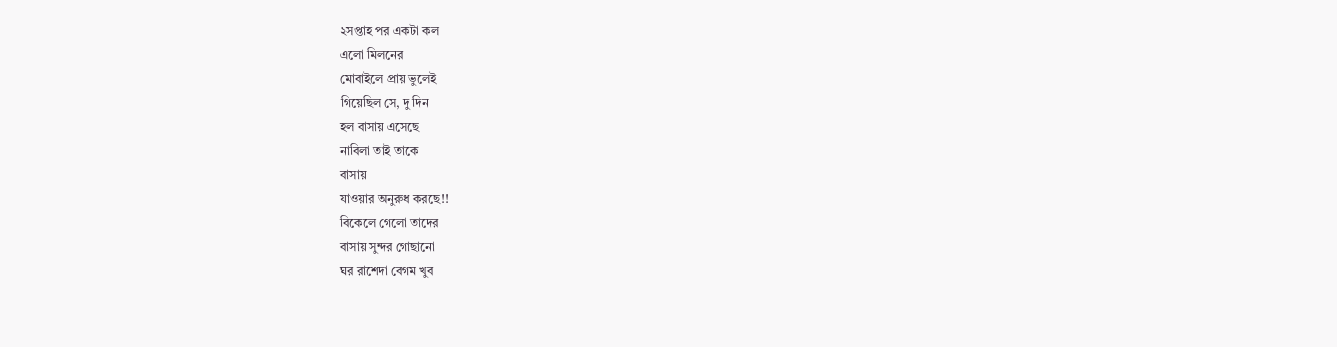২সপ্তাহ পর একটা কল
এলো মিলনের
মোবাইলে প্রায় ভুলেই
গিয়েছিল সে, দু দিন
হল বাসায় এসেছে
নাবিলা তাই তাকে
বাসায়
যাওয়ার অনুরুধ করছে!!
বিকেলে গেলো তাদের
বাসায় সুন্দর গোছানো
ঘর রাশেদা বেগম খুব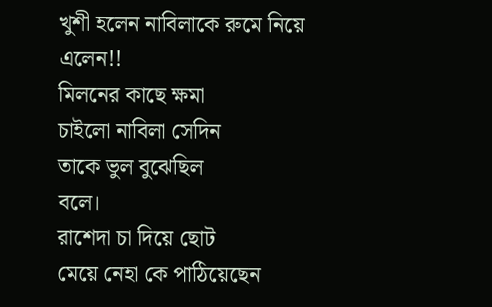খুশী হলেন নাবিলাকে রুমে নিয়ে এলেন!!
মিলনের কাছে ক্ষমা
চাইলো নাবিলা সেদিন
তাকে ভুল বুঝেছিল
বলে।
রাশেদা চা দিয়ে ছোট
মেয়ে নেহা কে পাঠিয়েছেন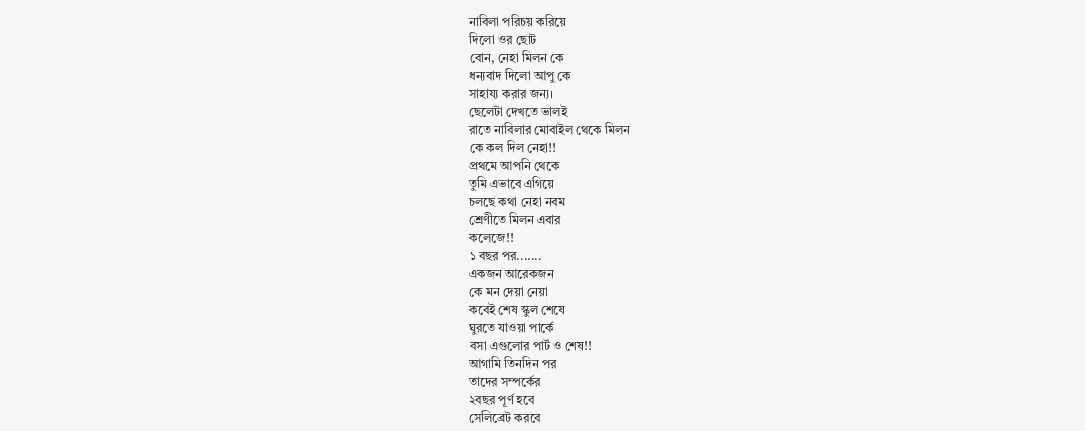নাবিলা পরিচয় করিয়ে
দিলো ওর ছোট
বোন, নেহা মিলন কে
ধন্যবাদ দিলো আপু কে
সাহায্য করার জন্য।
ছেলেটা দেখতে ভালই
রাতে নাবিলার মোবাইল থেকে মিলন
কে কল দিল নেহা!!
প্রথমে আপনি থেকে
তুমি এভাবে এগিয়ে
চলছে কথা নেহা নবম
শ্রেণীতে মিলন এবার
কলেজে!!
১ বছর পর.......
একজন আরেকজন
কে মন দেয়া নেয়া
কবেই শেষ স্কুল শেষে
ঘুরতে যাওয়া পার্কে
বসা এগুলোর পার্ট ও শেষ!!
আগামি তিনদিন পর
তাদের সম্পর্কের
২বছর পূর্ণ হবে
সেলিব্রেট করবে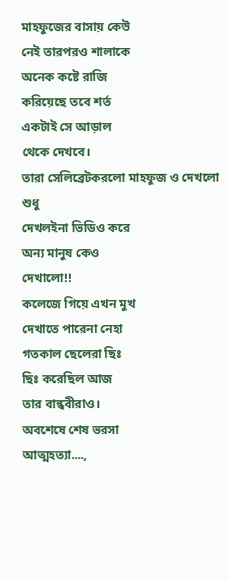মাহফুজের বাসায় কেউ
নেই তারপরও শালাকে
অনেক কষ্টে রাজি
করিয়েছে তবে শর্ত
একটাই সে আড়াল
থেকে দেখবে।
তারা সেলিব্রেটকরলো মাহফুজ ও দেখলো শুধু
দেখলইনা ভিডিও করে
অন্য মানুষ কেও
দেখালো!!
কলেজে গিয়ে এখন মুখ
দেখাতে পারেনা নেহা
গতকাল ছেলেরা ছিঃ
ছিঃ করেছিল আজ
তার বান্ধবীরাও।
অবশেষে শেষ ভরসা
আত্মহত্যা....,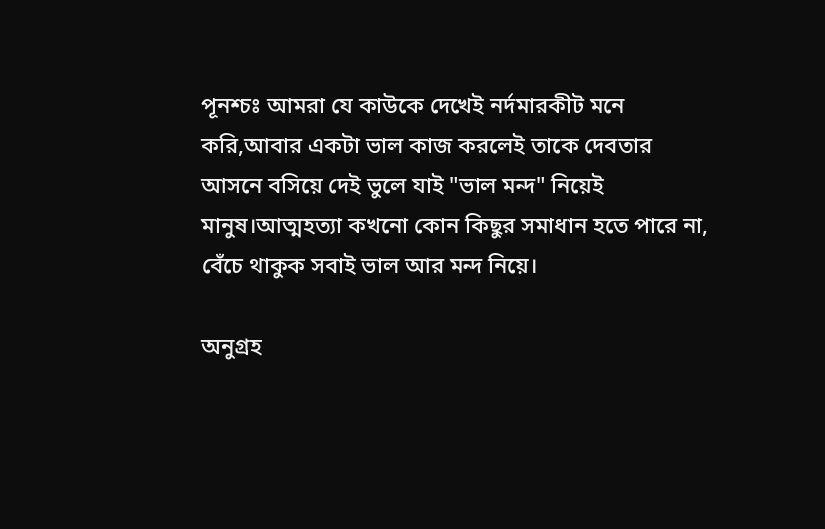পূনশ্চঃ আমরা যে কাউকে দেখেই নর্দমারকীট মনে
করি,আবার একটা ভাল কাজ করলেই তাকে দেবতার আসনে বসিয়ে দেই ভুলে যাই "ভাল মন্দ" নিয়েই মানুষ।আত্মহত্যা কখনো কোন কিছুর সমাধান হতে পারে না, বেঁচে থাকুক সবাই ভাল আর মন্দ নিয়ে।

অনুগ্রহ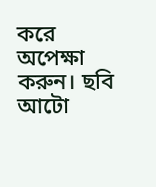করে অপেক্ষা করুন। ছবি আটো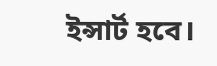ইন্সার্ট হবে।